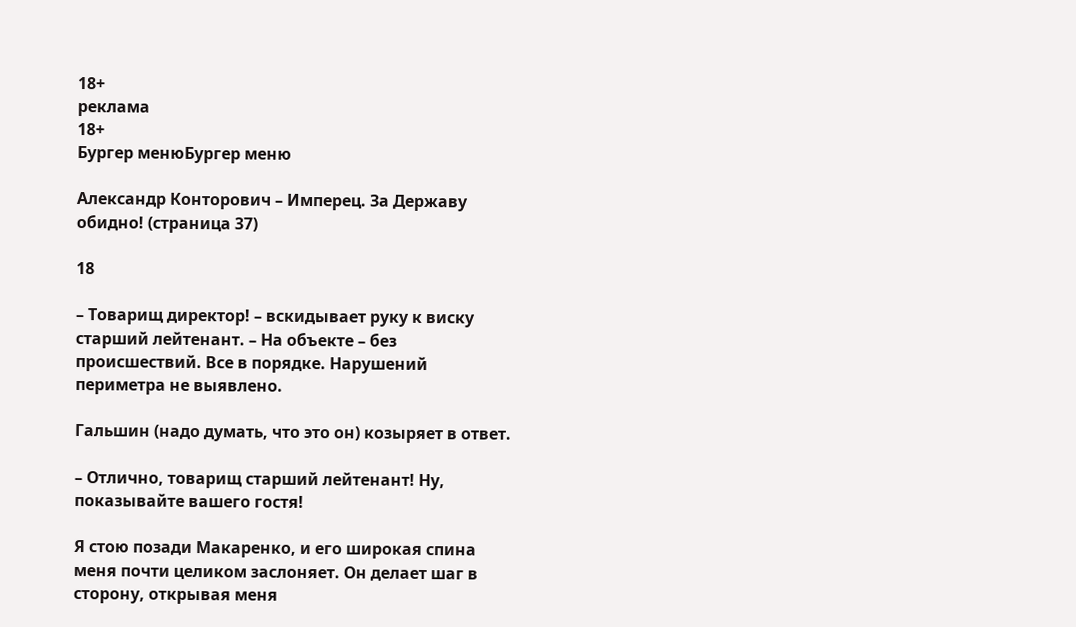18+
реклама
18+
Бургер менюБургер меню

Александр Конторович – Имперец. За Державу обидно! (страница 37)

18

– Товарищ директор! – вскидывает руку к виску старший лейтенант. – На объекте – без происшествий. Все в порядке. Нарушений периметра не выявлено.

Гальшин (надо думать, что это он) козыряет в ответ.

– Отлично, товарищ старший лейтенант! Ну, показывайте вашего гостя!

Я стою позади Макаренко, и его широкая спина меня почти целиком заслоняет. Он делает шаг в сторону, открывая меня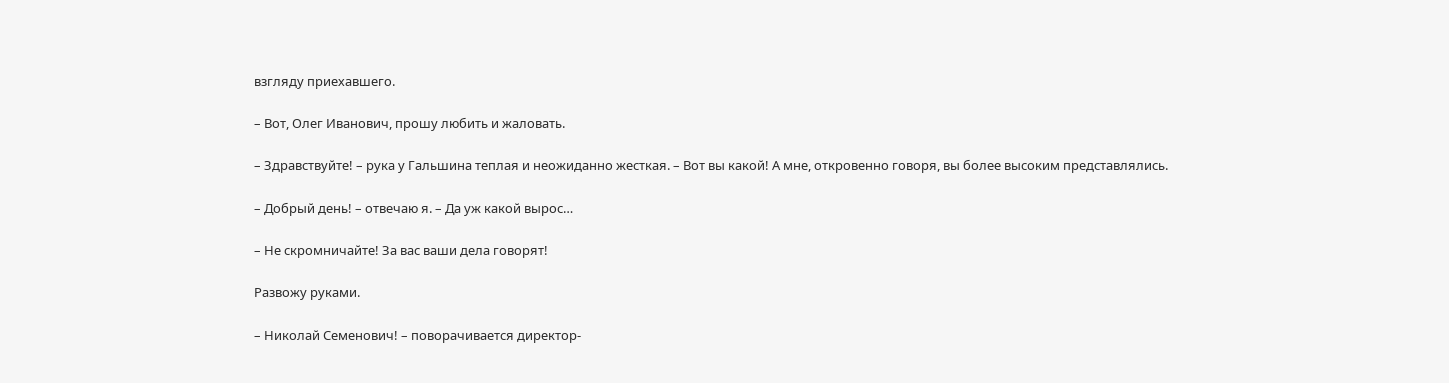взгляду приехавшего.

– Вот, Олег Иванович, прошу любить и жаловать.

– Здравствуйте! – рука у Гальшина теплая и неожиданно жесткая. – Вот вы какой! А мне, откровенно говоря, вы более высоким представлялись.

– Добрый день! – отвечаю я. – Да уж какой вырос…

– Не скромничайте! За вас ваши дела говорят!

Развожу руками.

– Николай Семенович! – поворачивается директор-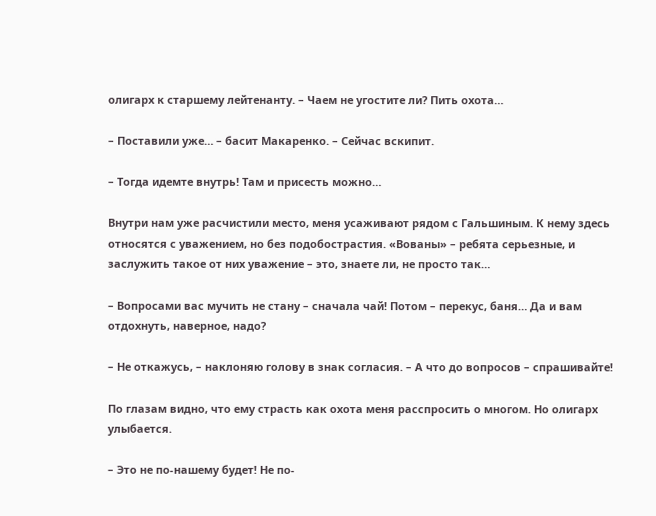олигарх к старшему лейтенанту. – Чаем не угостите ли? Пить охота…

– Поставили уже… – басит Макаренко. – Сейчас вскипит.

– Тогда идемте внутрь! Там и присесть можно…

Внутри нам уже расчистили место, меня усаживают рядом с Гальшиным. К нему здесь относятся с уважением, но без подобострастия. «Вованы» – ребята серьезные, и заслужить такое от них уважение – это, знаете ли, не просто так…

– Вопросами вас мучить не стану – сначала чай! Потом – перекус, баня… Да и вам отдохнуть, наверное, надо?

– Не откажусь, – наклоняю голову в знак согласия. – А что до вопросов – спрашивайте!

По глазам видно, что ему страсть как охота меня расспросить о многом. Но олигарх улыбается.

– Это не по-нашему будет! Не по-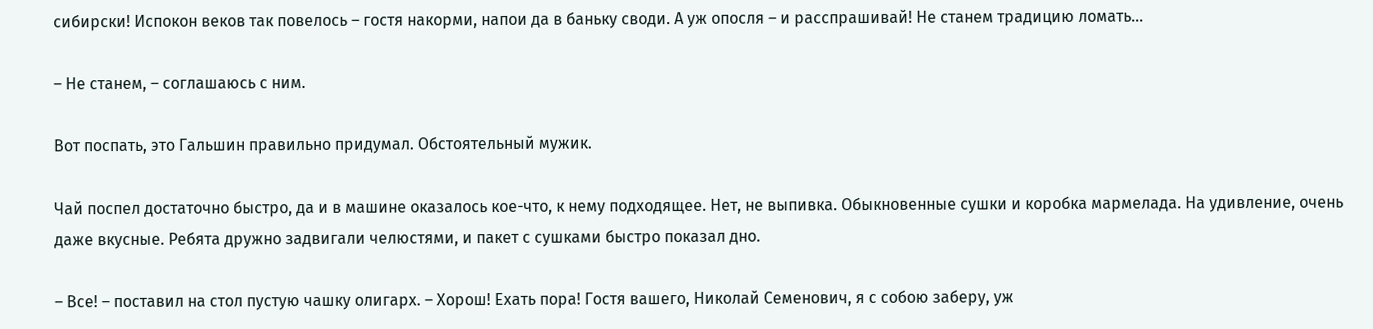сибирски! Испокон веков так повелось – гостя накорми, напои да в баньку своди. А уж опосля – и расспрашивай! Не станем традицию ломать…

– Не станем, – соглашаюсь с ним.

Вот поспать, это Гальшин правильно придумал. Обстоятельный мужик.

Чай поспел достаточно быстро, да и в машине оказалось кое-что, к нему подходящее. Нет, не выпивка. Обыкновенные сушки и коробка мармелада. На удивление, очень даже вкусные. Ребята дружно задвигали челюстями, и пакет с сушками быстро показал дно.

– Все! – поставил на стол пустую чашку олигарх. – Хорош! Ехать пора! Гостя вашего, Николай Семенович, я с собою заберу, уж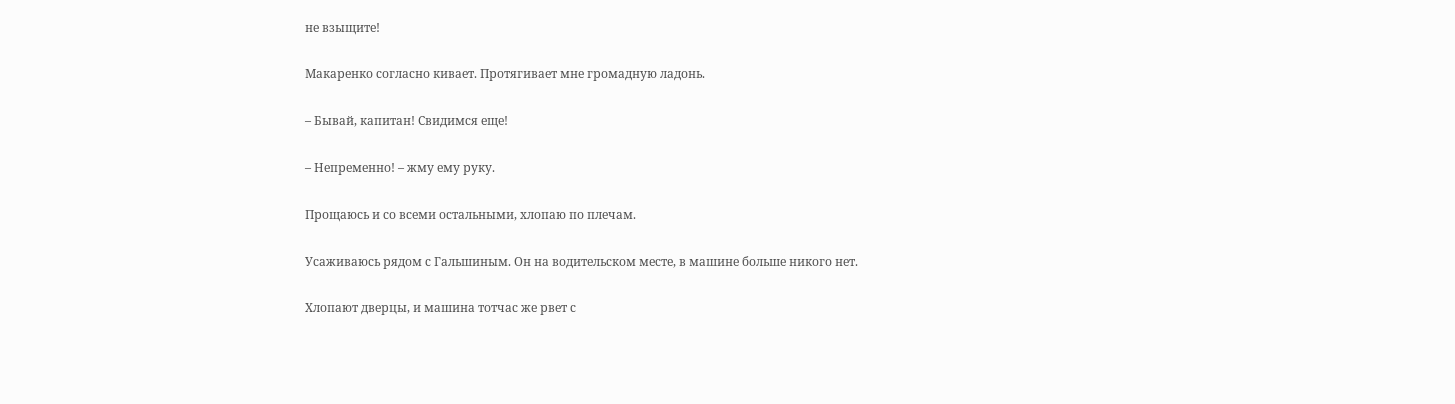не взыщите!

Макаренко согласно кивает. Протягивает мне громадную ладонь.

– Бывай, капитан! Свидимся еще!

– Непременно! – жму ему руку.

Прощаюсь и со всеми остальными, хлопаю по плечам.

Усаживаюсь рядом с Гальшиным. Он на водительском месте, в машине больше никого нет.

Хлопают дверцы, и машина тотчас же рвет с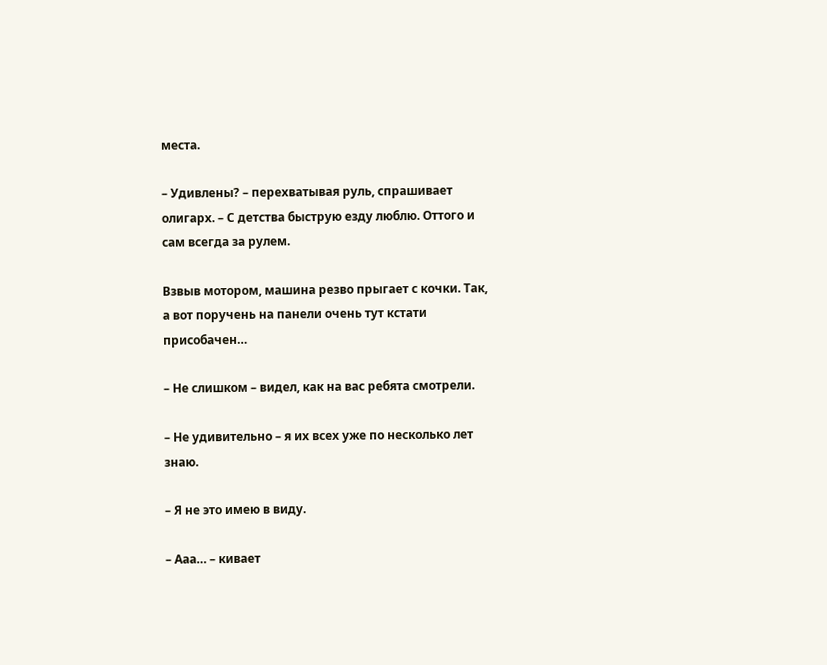места.

– Удивлены? – перехватывая руль, спрашивает олигарх. – С детства быструю езду люблю. Оттого и сам всегда за рулем.

Взвыв мотором, машина резво прыгает с кочки. Так, а вот поручень на панели очень тут кстати присобачен…

– Не слишком – видел, как на вас ребята смотрели.

– Не удивительно – я их всех уже по несколько лет знаю.

– Я не это имею в виду.

– Ааа… – кивает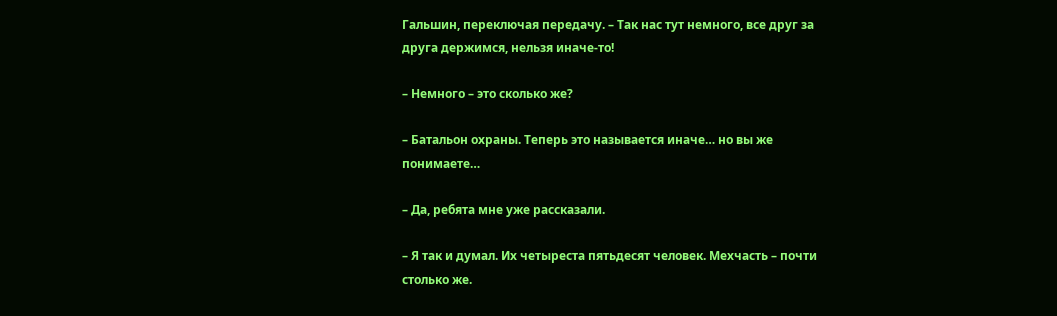Гальшин, переключая передачу. – Так нас тут немного, все друг за друга держимся, нельзя иначе-то!

– Немного – это сколько же?

– Батальон охраны. Теперь это называется иначе… но вы же понимаете…

– Да, ребята мне уже рассказали.

– Я так и думал. Их четыреста пятьдесят человек. Мехчасть – почти столько же.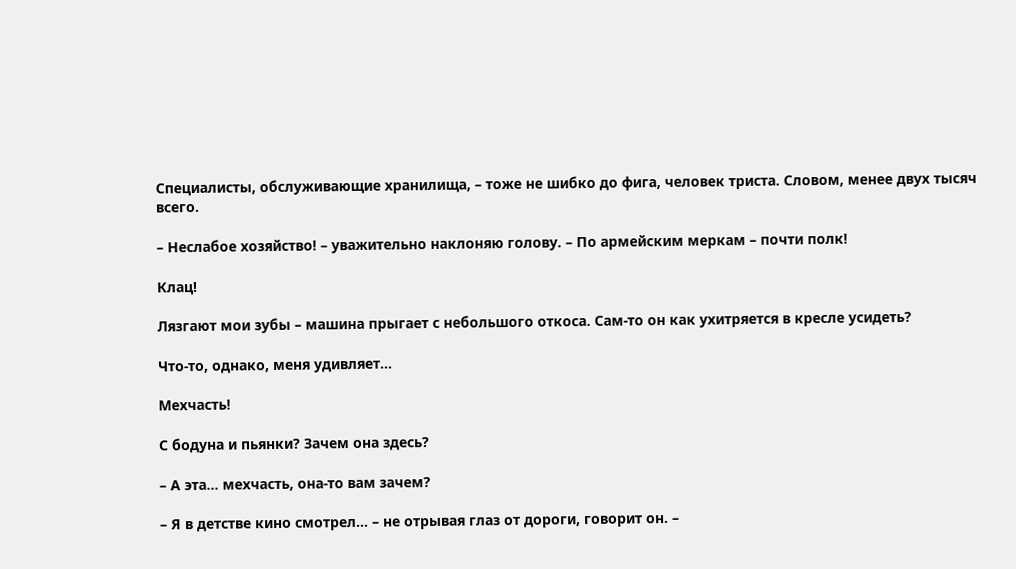Специалисты, обслуживающие хранилища, – тоже не шибко до фига, человек триста. Словом, менее двух тысяч всего.

– Неслабое хозяйство! – уважительно наклоняю голову. – По армейским меркам – почти полк!

Клац!

Лязгают мои зубы – машина прыгает с небольшого откоса. Сам-то он как ухитряется в кресле усидеть?

Что-то, однако, меня удивляет…

Мехчасть!

С бодуна и пьянки? Зачем она здесь?

– А эта… мехчасть, она-то вам зачем?

– Я в детстве кино смотрел… – не отрывая глаз от дороги, говорит он. –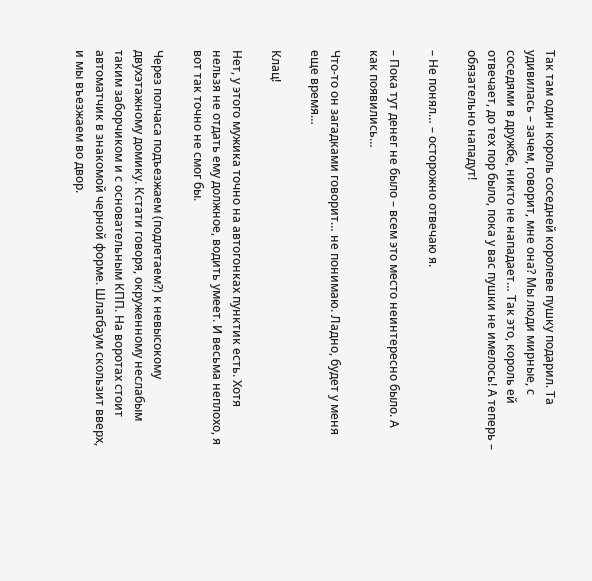Так там один король соседней королеве пушку подарил. Та удивилась – зачем, говорит, мне она? Мы люди мирные, с соседями в дружбе, никто не нападает… Так это, король ей отвечает, до тех пор было, пока у вас пушки не имелось! А теперь – обязательно нападут!

– Не понял… – осторожно отвечаю я.

– Пока тут денег не было – всем это место неинтересно было. А как появились…

Что-то он загадками говорит… не понимаю. Ладно, будет у меня еще время…

Клац!

Нет, у этого мужика точно на автогонках пунктик есть. Хотя нельзя не отдать ему должное, водить умеет. И весьма неплохо, я вот так точно не смог бы.

Через полчаса подъезжаем (подлетаем?) к невысокому двухэтажному домику. Кстати говоря, окруженному неслабым таким заборчиком и с основательным КПП. На воротах стоит автоматчик в знакомой черной форме. Шлагбаум скользит вверх, и мы въезжаем во двор.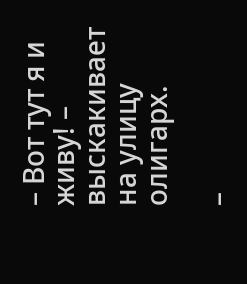– Вот тут я и живу! – выскакивает на улицу олигарх.

–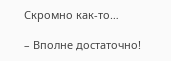Скромно как-то…

– Вполне достаточно!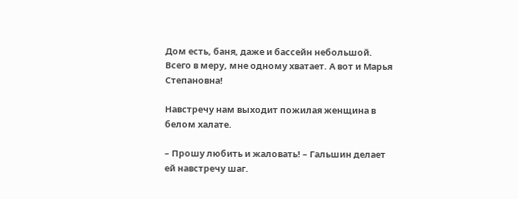Дом есть, баня, даже и бассейн небольшой. Всего в меру, мне одному хватает. А вот и Марья Степановна!

Навстречу нам выходит пожилая женщина в белом халате.

– Прошу любить и жаловать! – Гальшин делает ей навстречу шаг.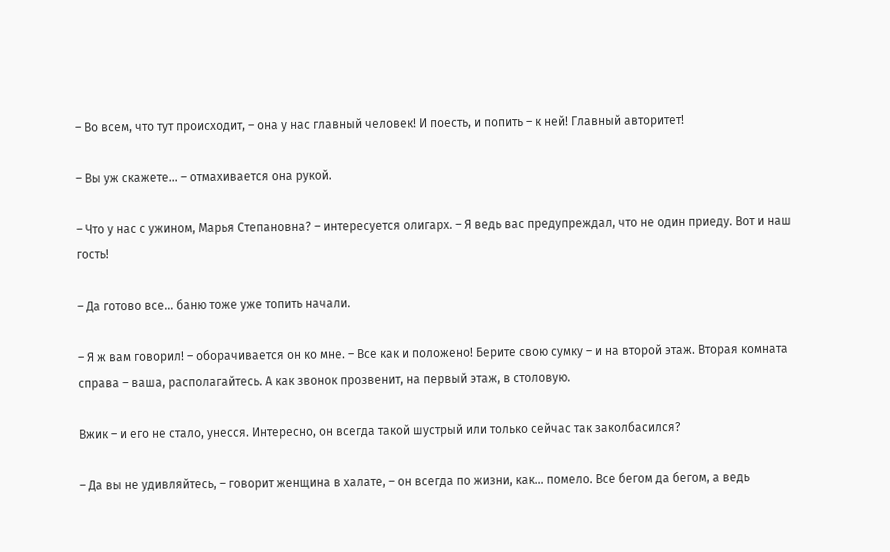– Во всем, что тут происходит, – она у нас главный человек! И поесть, и попить – к ней! Главный авторитет!

– Вы уж скажете… – отмахивается она рукой.

– Что у нас с ужином, Марья Степановна? – интересуется олигарх. – Я ведь вас предупреждал, что не один приеду. Вот и наш гость!

– Да готово все… баню тоже уже топить начали.

– Я ж вам говорил! – оборачивается он ко мне. – Все как и положено! Берите свою сумку – и на второй этаж. Вторая комната справа – ваша, располагайтесь. А как звонок прозвенит, на первый этаж, в столовую.

Вжик – и его не стало, унесся. Интересно, он всегда такой шустрый или только сейчас так заколбасился?

– Да вы не удивляйтесь, – говорит женщина в халате, – он всегда по жизни, как… помело. Все бегом да бегом, а ведь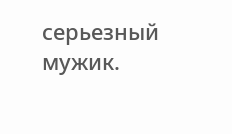серьезный мужик.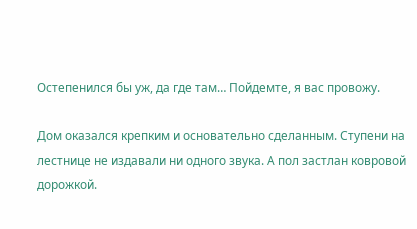Остепенился бы уж, да где там… Пойдемте, я вас провожу.

Дом оказался крепким и основательно сделанным. Ступени на лестнице не издавали ни одного звука. А пол застлан ковровой дорожкой.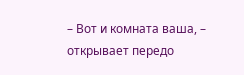– Вот и комната ваша, – открывает передо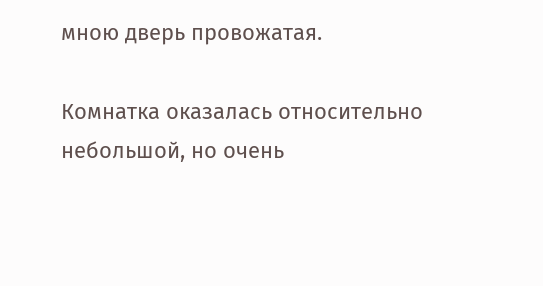мною дверь провожатая.

Комнатка оказалась относительно небольшой, но очень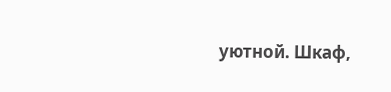уютной. Шкаф,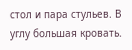стол и пара стульев. В углу большая кровать.